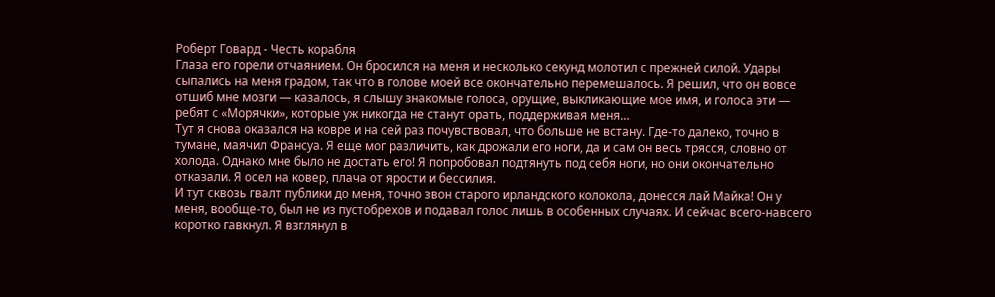Роберт Говард - Честь корабля
Глаза его горели отчаянием. Он бросился на меня и несколько секунд молотил с прежней силой. Удары сыпались на меня градом, так что в голове моей все окончательно перемешалось. Я решил, что он вовсе отшиб мне мозги — казалось, я слышу знакомые голоса, орущие, выкликающие мое имя, и голоса эти — ребят с «Морячки», которые уж никогда не станут орать, поддерживая меня…
Тут я снова оказался на ковре и на сей раз почувствовал, что больше не встану. Где-то далеко, точно в тумане, маячил Франсуа. Я еще мог различить, как дрожали его ноги, да и сам он весь трясся, словно от холода. Однако мне было не достать его! Я попробовал подтянуть под себя ноги, но они окончательно отказали. Я осел на ковер, плача от ярости и бессилия.
И тут сквозь гвалт публики до меня, точно звон старого ирландского колокола, донесся лай Майка! Он у меня, вообще-то, был не из пустобрехов и подавал голос лишь в особенных случаях. И сейчас всего-навсего коротко гавкнул. Я взглянул в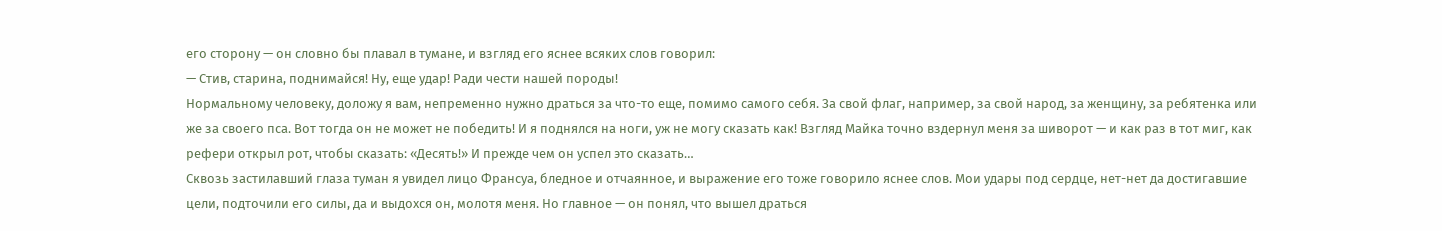его сторону — он словно бы плавал в тумане, и взгляд его яснее всяких слов говорил:
— Стив, старина, поднимайся! Ну, еще удар! Ради чести нашей породы!
Нормальному человеку, доложу я вам, непременно нужно драться за что-то еще, помимо самого себя. За свой флаг, например, за свой народ, за женщину, за ребятенка или же за своего пса. Вот тогда он не может не победить! И я поднялся на ноги, уж не могу сказать как! Взгляд Майка точно вздернул меня за шиворот — и как раз в тот миг, как рефери открыл рот, чтобы сказать: «Десять!» И прежде чем он успел это сказать…
Сквозь застилавший глаза туман я увидел лицо Франсуа, бледное и отчаянное, и выражение его тоже говорило яснее слов. Мои удары под сердце, нет-нет да достигавшие цели, подточили его силы, да и выдохся он, молотя меня. Но главное — он понял, что вышел драться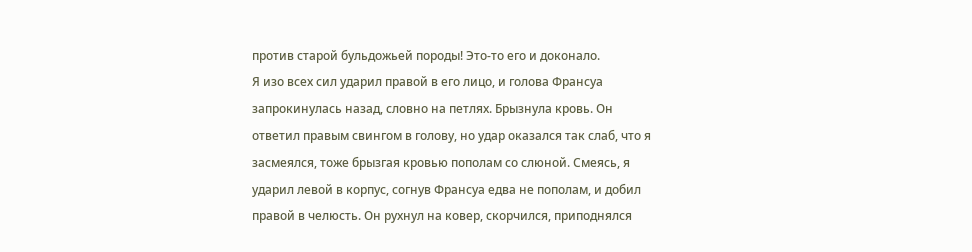против старой бульдожьей породы! Это-то его и доконало.
Я изо всех сил ударил правой в его лицо, и голова Франсуа запрокинулась назад, словно на петлях. Брызнула кровь. Он ответил правым свингом в голову, но удар оказался так слаб, что я засмеялся, тоже брызгая кровью пополам со слюной. Смеясь, я ударил левой в корпус, согнув Франсуа едва не пополам, и добил правой в челюсть. Он рухнул на ковер, скорчился, приподнялся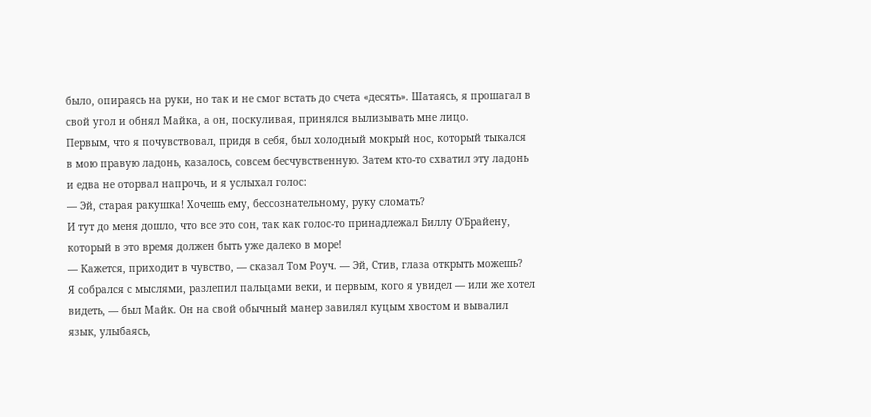было, опираясь на руки, но так и не смог встать до счета «десять». Шатаясь, я прошагал в свой угол и обнял Майка, а он, поскуливая, принялся вылизывать мне лицо.
Первым, что я почувствовал, придя в себя, был холодный мокрый нос, который тыкался в мою правую ладонь, казалось, совсем бесчувственную. Затем кто-то схватил эту ладонь и едва не оторвал напрочь, и я услыхал голос:
— Эй, старая ракушка! Хочешь ему, бессознательному, руку сломать?
И тут до меня дошло, что все это сон, так как голос-то принадлежал Биллу О'Брайену, который в это время должен быть уже далеко в море!
— Кажется, приходит в чувство, — сказал Том Роуч. — Эй, Стив, глаза открыть можешь?
Я собрался с мыслями, разлепил пальцами веки, и первым, кого я увидел — или же хотел видеть, — был Майк. Он на свой обычный манер завилял куцым хвостом и вывалил язык, улыбаясь,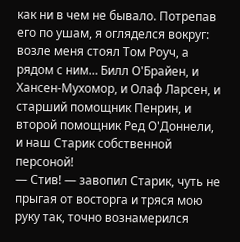как ни в чем не бывало. Потрепав его по ушам, я огляделся вокруг: возле меня стоял Том Роуч, а рядом с ним… Билл О'Брайен, и Хансен-Мухомор, и Олаф Ларсен, и старший помощник Пенрин, и второй помощник Ред О'Доннели, и наш Старик собственной персоной!
— Стив! — завопил Старик, чуть не прыгая от восторга и тряся мою руку так, точно вознамерился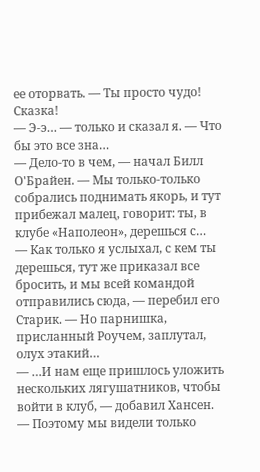ее оторвать. — Ты просто чудо! Сказка!
— Э-э… — только и сказал я. — Что бы это все зна…
— Дело-то в чем, — начал Билл О'Брайен. — Мы только-только собрались поднимать якорь, и тут прибежал малец, говорит: ты, в клубе «Наполеон», дерешься с…
— Как только я услыхал, с кем ты дерешься, тут же приказал все бросить, и мы всей командой отправились сюда, — перебил его Старик. — Но парнишка, присланный Роучем, заплутал, олух этакий…
— …И нам еще пришлось уложить нескольких лягушатников, чтобы войти в клуб, — добавил Хансен.
— Поэтому мы видели только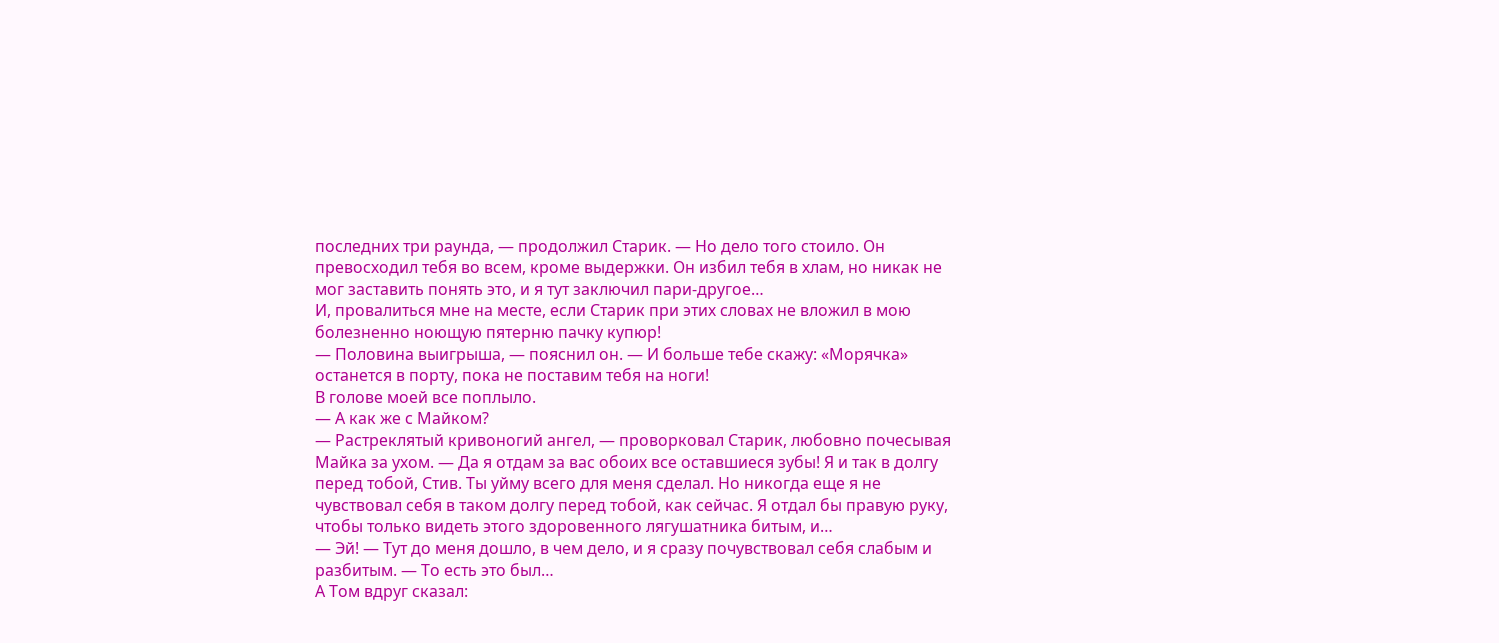последних три раунда, — продолжил Старик. — Но дело того стоило. Он превосходил тебя во всем, кроме выдержки. Он избил тебя в хлам, но никак не мог заставить понять это, и я тут заключил пари-другое…
И, провалиться мне на месте, если Старик при этих словах не вложил в мою болезненно ноющую пятерню пачку купюр!
— Половина выигрыша, — пояснил он. — И больше тебе скажу: «Морячка» останется в порту, пока не поставим тебя на ноги!
В голове моей все поплыло.
— А как же с Майком?
— Растреклятый кривоногий ангел, — проворковал Старик, любовно почесывая Майка за ухом. — Да я отдам за вас обоих все оставшиеся зубы! Я и так в долгу перед тобой, Стив. Ты уйму всего для меня сделал. Но никогда еще я не чувствовал себя в таком долгу перед тобой, как сейчас. Я отдал бы правую руку, чтобы только видеть этого здоровенного лягушатника битым, и…
— Эй! — Тут до меня дошло, в чем дело, и я сразу почувствовал себя слабым и разбитым. — То есть это был…
А Том вдруг сказал: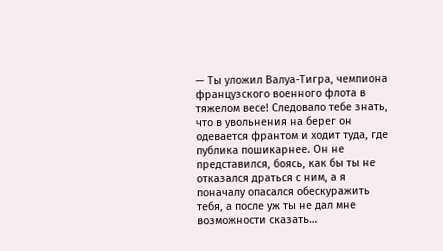— Ты уложил Валуа-Тигра, чемпиона французского военного флота в тяжелом весе! Следовало тебе знать, что в увольнения на берег он одевается франтом и ходит туда, где публика пошикарнее. Он не представился, боясь, как бы ты не отказался драться с ним, а я поначалу опасался обескуражить тебя, а после уж ты не дал мне возможности сказать…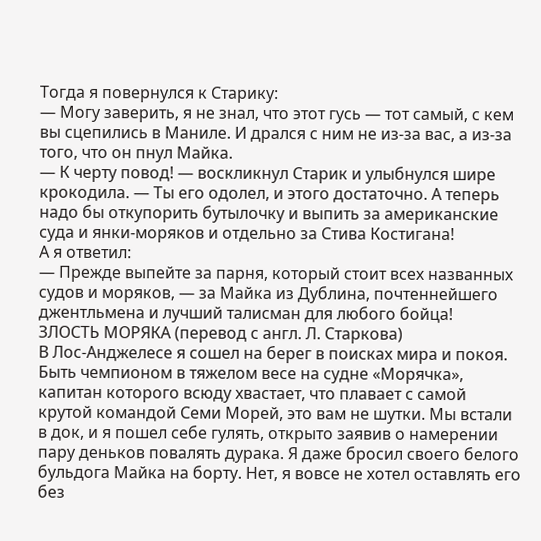Тогда я повернулся к Старику:
— Могу заверить, я не знал, что этот гусь — тот самый, с кем вы сцепились в Маниле. И дрался с ним не из-за вас, а из-за того, что он пнул Майка.
— К черту повод! — воскликнул Старик и улыбнулся шире крокодила. — Ты его одолел, и этого достаточно. А теперь надо бы откупорить бутылочку и выпить за американские суда и янки-моряков и отдельно за Стива Костигана!
А я ответил:
— Прежде выпейте за парня, который стоит всех названных судов и моряков, — за Майка из Дублина, почтеннейшего джентльмена и лучший талисман для любого бойца!
ЗЛОСТЬ МОРЯКА (перевод с англ. Л. Старкова)
В Лос-Анджелесе я сошел на берег в поисках мира и покоя. Быть чемпионом в тяжелом весе на судне «Морячка», капитан которого всюду хвастает, что плавает с самой крутой командой Семи Морей, это вам не шутки. Мы встали в док, и я пошел себе гулять, открыто заявив о намерении пару деньков повалять дурака. Я даже бросил своего белого бульдога Майка на борту. Нет, я вовсе не хотел оставлять его без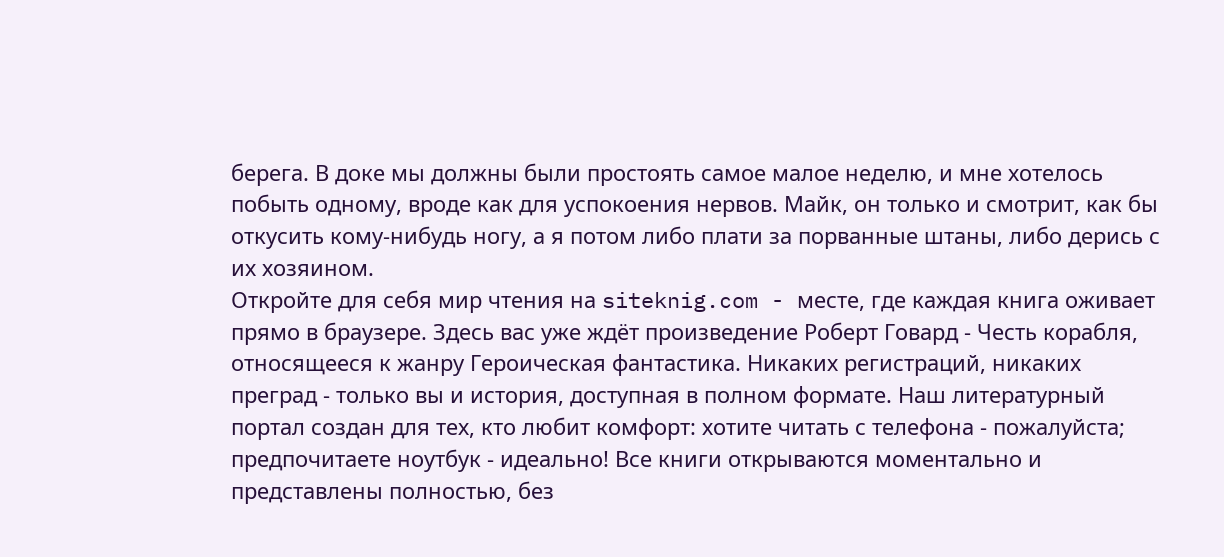берега. В доке мы должны были простоять самое малое неделю, и мне хотелось побыть одному, вроде как для успокоения нервов. Майк, он только и смотрит, как бы откусить кому-нибудь ногу, а я потом либо плати за порванные штаны, либо дерись с их хозяином.
Откройте для себя мир чтения на siteknig.com - месте, где каждая книга оживает прямо в браузере. Здесь вас уже ждёт произведение Роберт Говард - Честь корабля, относящееся к жанру Героическая фантастика. Никаких регистраций, никаких преград - только вы и история, доступная в полном формате. Наш литературный портал создан для тех, кто любит комфорт: хотите читать с телефона - пожалуйста; предпочитаете ноутбук - идеально! Все книги открываются моментально и представлены полностью, без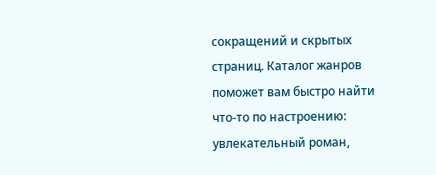сокращений и скрытых страниц. Каталог жанров поможет вам быстро найти что-то по настроению: увлекательный роман,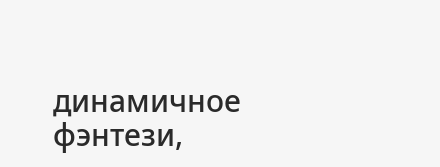динамичное фэнтези,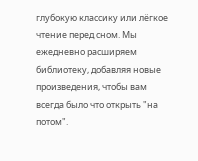глубокую классику или лёгкое чтение перед сном. Мы ежедневно расширяем библиотеку, добавляя новые произведения, чтобы вам всегда было что открыть "на потом".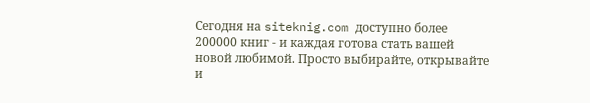Сегодня на siteknig.com доступно более 200000 книг - и каждая готова стать вашей новой любимой. Просто выбирайте, открывайте и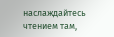наслаждайтесь чтением там,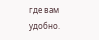где вам удобно.